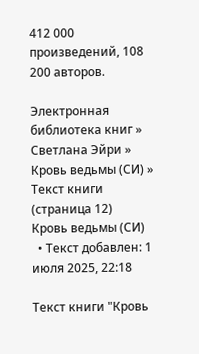412 000 произведений, 108 200 авторов.

Электронная библиотека книг » Светлана Эйри » Кровь ведьмы (СИ) » Текст книги (страница 12)
Кровь ведьмы (СИ)
  • Текст добавлен: 1 июля 2025, 22:18

Текст книги "Кровь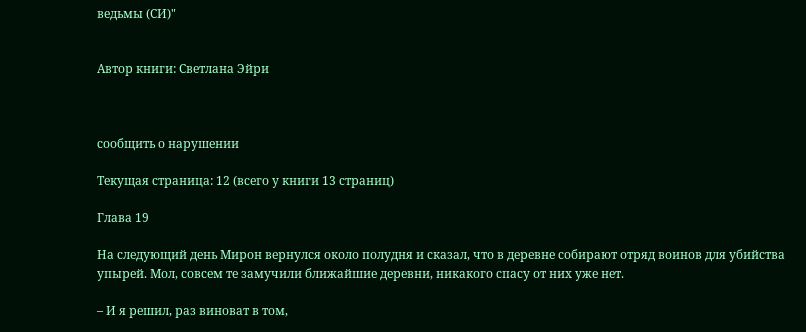ведьмы (СИ)"


Автор книги: Светлана Эйри



сообщить о нарушении

Текущая страница: 12 (всего у книги 13 страниц)

Глава 19

На следующий день Мирон вернулся около полудня и сказал, что в деревне собирают отряд воинов для убийства упырей. Мол, совсем те замучили ближайшие деревни, никакого спасу от них уже нет.

– И я решил, раз виноват в том,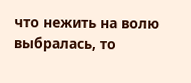что нежить на волю выбралась, то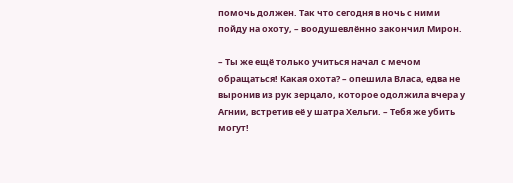помочь должен. Так что сегодня в ночь с ними пойду на охоту, – воодушевлённо закончил Мирон.

– Ты же ещё только учиться начал с мечом обращаться! Какая охота? – опешила Власа, едва не выронив из рук зерцало, которое одолжила вчера у Агнии, встретив её у шатра Хельги. – Тебя же убить могут!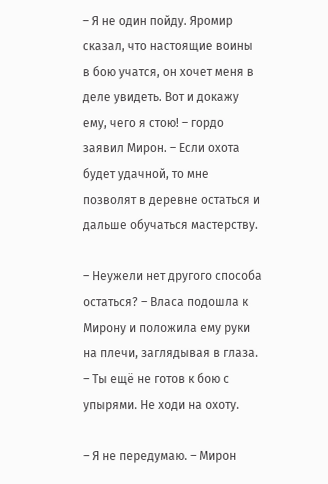– Я не один пойду. Яромир сказал, что настоящие воины в бою учатся, он хочет меня в деле увидеть. Вот и докажу ему, чего я стою! – гордо заявил Мирон. – Если охота будет удачной, то мне позволят в деревне остаться и дальше обучаться мастерству.

– Неужели нет другого способа остаться? – Власа подошла к Мирону и положила ему руки на плечи, заглядывая в глаза. – Ты ещё не готов к бою с упырями. Не ходи на охоту.

– Я не передумаю. – Мирон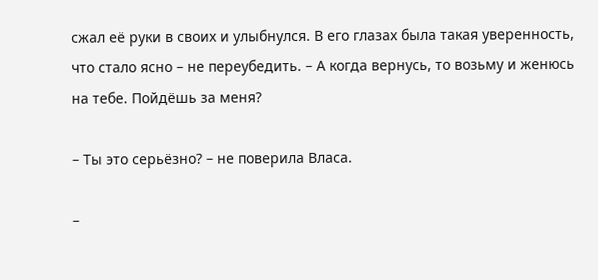сжал её руки в своих и улыбнулся. В его глазах была такая уверенность, что стало ясно – не переубедить. – А когда вернусь, то возьму и женюсь на тебе. Пойдёшь за меня?

– Ты это серьёзно? – не поверила Власа.

–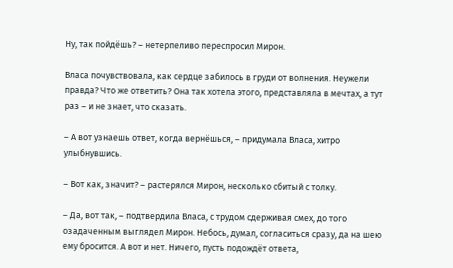Ну, так пойдёшь? – нетерпеливо переспросил Мирон.

Власа почувствовала, как сердце забилось в груди от волнения. Неужели правда? Что же ответить? Она так хотела этого, представляла в мечтах, а тут раз – и не знает, что сказать.

– А вот узнаешь ответ, когда вернёшься, – придумала Власа, хитро улыбнувшись.

– Вот как, значит? – растерялся Мирон, несколько сбитый с толку.

– Да, вот так, – подтвердила Власа, с трудом сдерживая смех, до того озадаченным выглядел Мирон. Небось, думал, согласиться сразу, да на шею ему бросится. А вот и нет. Ничего, пусть подождёт ответа,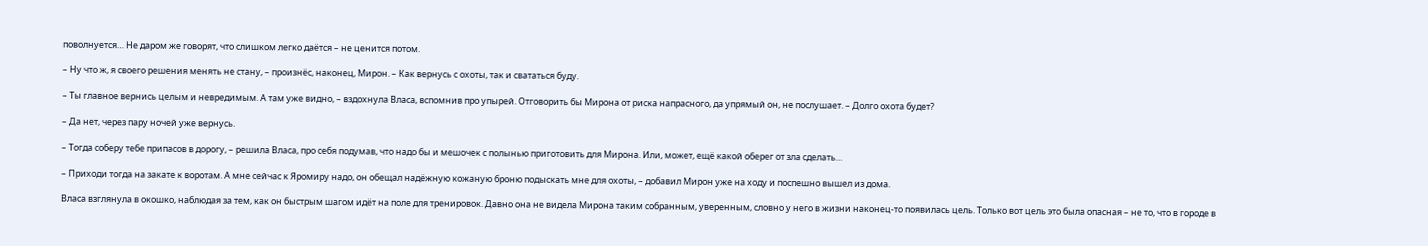поволнуется… Не даром же говорят, что слишком легко даётся – не ценится потом.

– Ну что ж, я своего решения менять не стану, – произнёс, наконец, Мирон. – Как вернусь с охоты, так и свататься буду.

– Ты главное вернись целым и невредимым. А там уже видно, – вздохнула Власа, вспомнив про упырей. Отговорить бы Мирона от риска напрасного, да упрямый он, не послушает. – Долго охота будет?

– Да нет, через пару ночей уже вернусь.

– Тогда соберу тебе припасов в дорогу, – решила Власа, про себя подумав, что надо бы и мешочек с полынью приготовить для Мирона. Или, может, ещё какой оберег от зла сделать…

– Приходи тогда на закате к воротам. А мне сейчас к Яромиру надо, он обещал надёжную кожаную броню подыскать мне для охоты, – добавил Мирон уже на ходу и поспешно вышел из дома.

Власа взглянула в окошко, наблюдая за тем, как он быстрым шагом идёт на поле для тренировок. Давно она не видела Мирона таким собранным, уверенным, словно у него в жизни наконец-то появилась цель. Только вот цель это была опасная – не то, что в городе в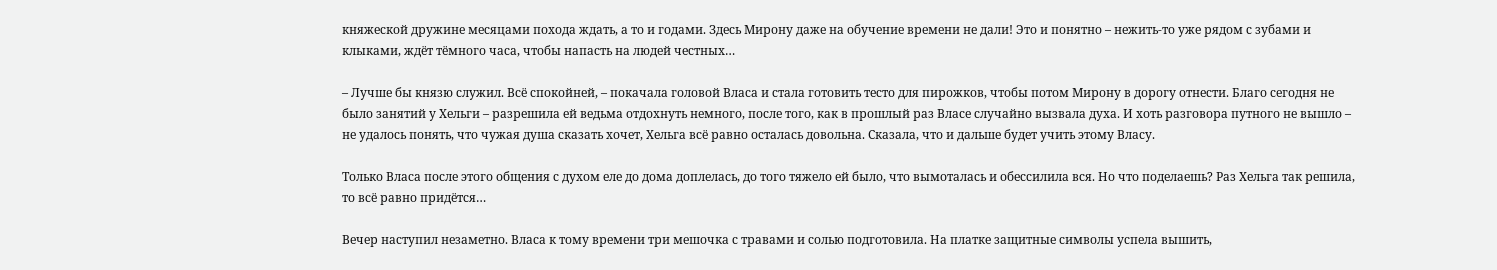княжеской дружине месяцами похода ждать, а то и годами. Здесь Мирону даже на обучение времени не дали! Это и понятно – нежить-то уже рядом с зубами и клыками, ждёт тёмного часа, чтобы напасть на людей честных…

– Лучше бы князю служил. Всё спокойней, – покачала головой Власа и стала готовить тесто для пирожков, чтобы потом Мирону в дорогу отнести. Благо сегодня не было занятий у Хельги – разрешила ей ведьма отдохнуть немного, после того, как в прошлый раз Власе случайно вызвала духа. И хоть разговора путного не вышло – не удалось понять, что чужая душа сказать хочет, Хельга всё равно осталась довольна. Сказала, что и дальше будет учить этому Власу.

Только Власа после этого общения с духом еле до дома доплелась, до того тяжело ей было, что вымоталась и обессилила вся. Но что поделаешь? Раз Хельга так решила, то всё равно придётся…

Вечер наступил незаметно. Власа к тому времени три мешочка с травами и солью подготовила. На платке защитные символы успела вышить,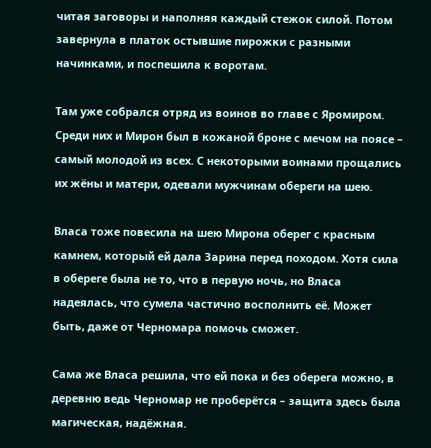читая заговоры и наполняя каждый стежок силой. Потом завернула в платок остывшие пирожки с разными начинками, и поспешила к воротам.

Там уже собрался отряд из воинов во главе с Яромиром. Среди них и Мирон был в кожаной броне с мечом на поясе – самый молодой из всех. С некоторыми воинами прощались их жёны и матери, одевали мужчинам обереги на шею.

Власа тоже повесила на шею Мирона оберег с красным камнем, который ей дала Зарина перед походом. Хотя сила в обереге была не то, что в первую ночь, но Власа надеялась, что сумела частично восполнить её. Может быть, даже от Черномара помочь сможет.

Сама же Власа решила, что ей пока и без оберега можно, в деревню ведь Черномар не проберётся – защита здесь была магическая, надёжная.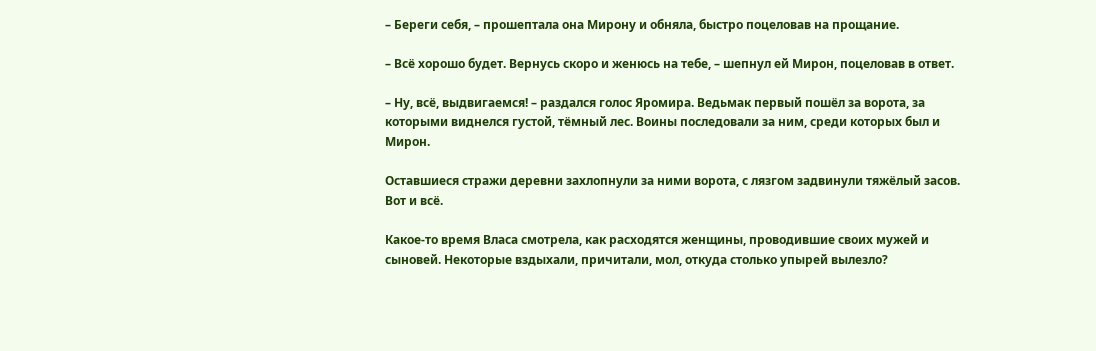– Береги себя, – прошептала она Мирону и обняла, быстро поцеловав на прощание.

– Всё хорошо будет. Вернусь скоро и женюсь на тебе, – шепнул ей Мирон, поцеловав в ответ.

– Ну, всё, выдвигаемся! – раздался голос Яромира. Ведьмак первый пошёл за ворота, за которыми виднелся густой, тёмный лес. Воины последовали за ним, среди которых был и Мирон.

Оставшиеся стражи деревни захлопнули за ними ворота, с лязгом задвинули тяжёлый засов. Вот и всё.

Какое-то время Власа смотрела, как расходятся женщины, проводившие своих мужей и сыновей. Некоторые вздыхали, причитали, мол, откуда столько упырей вылезло?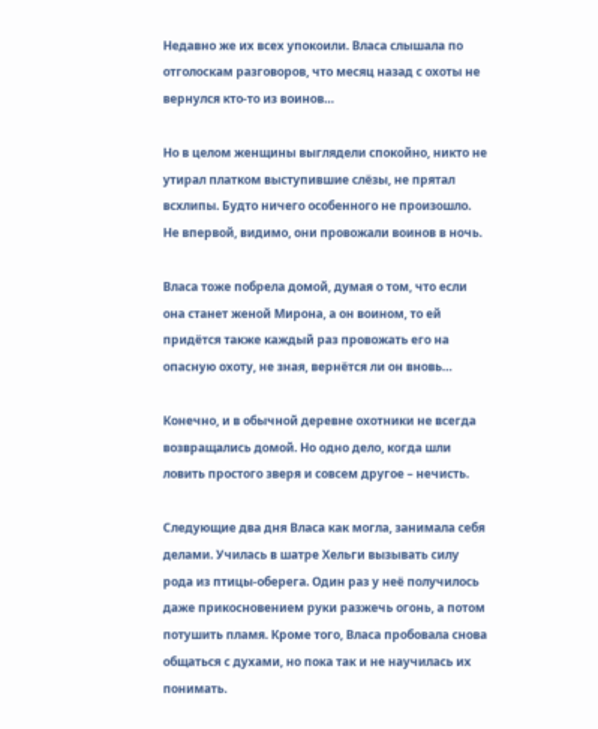Недавно же их всех упокоили. Власа слышала по отголоскам разговоров, что месяц назад с охоты не вернулся кто-то из воинов…

Но в целом женщины выглядели спокойно, никто не утирал платком выступившие слёзы, не прятал всхлипы. Будто ничего особенного не произошло. Не впервой, видимо, они провожали воинов в ночь.

Власа тоже побрела домой, думая о том, что если она станет женой Мирона, а он воином, то ей придётся также каждый раз провожать его на опасную охоту, не зная, вернётся ли он вновь…

Конечно, и в обычной деревне охотники не всегда возвращались домой. Но одно дело, когда шли ловить простого зверя и совсем другое – нечисть.

Следующие два дня Власа как могла, занимала себя делами. Училась в шатре Хельги вызывать силу рода из птицы-оберега. Один раз у неё получилось даже прикосновением руки разжечь огонь, а потом потушить пламя. Кроме того, Власа пробовала снова общаться с духами, но пока так и не научилась их понимать.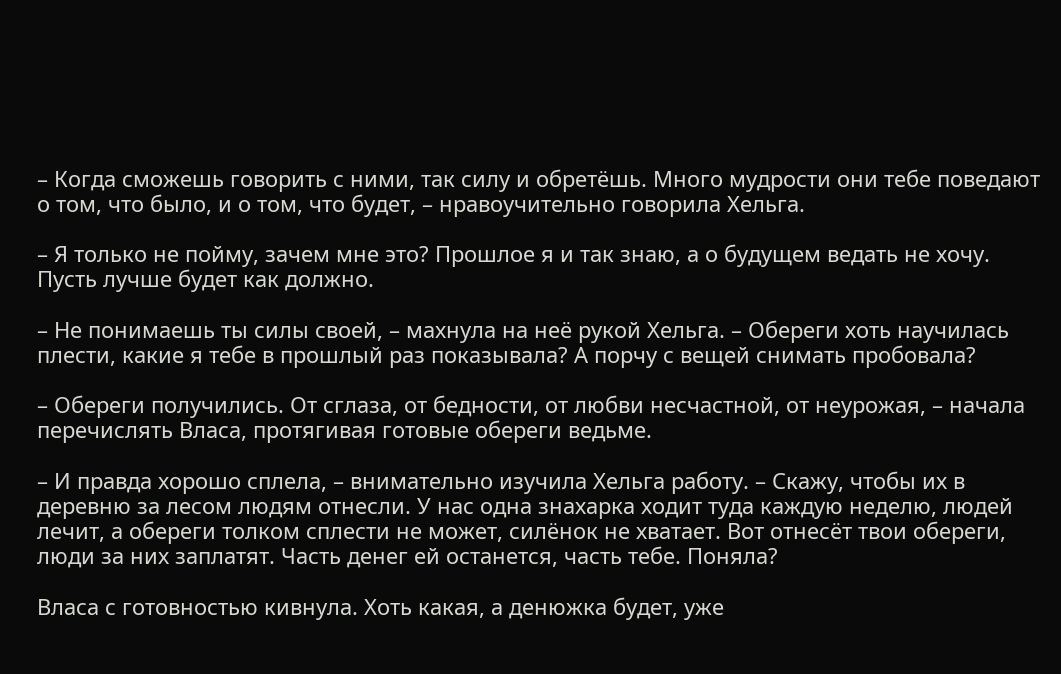– Когда сможешь говорить с ними, так силу и обретёшь. Много мудрости они тебе поведают о том, что было, и о том, что будет, – нравоучительно говорила Хельга.

– Я только не пойму, зачем мне это? Прошлое я и так знаю, а о будущем ведать не хочу. Пусть лучше будет как должно.

– Не понимаешь ты силы своей, – махнула на неё рукой Хельга. – Обереги хоть научилась плести, какие я тебе в прошлый раз показывала? А порчу с вещей снимать пробовала?

– Обереги получились. От сглаза, от бедности, от любви несчастной, от неурожая, – начала перечислять Власа, протягивая готовые обереги ведьме.

– И правда хорошо сплела, – внимательно изучила Хельга работу. – Скажу, чтобы их в деревню за лесом людям отнесли. У нас одна знахарка ходит туда каждую неделю, людей лечит, а обереги толком сплести не может, силёнок не хватает. Вот отнесёт твои обереги, люди за них заплатят. Часть денег ей останется, часть тебе. Поняла?

Власа с готовностью кивнула. Хоть какая, а денюжка будет, уже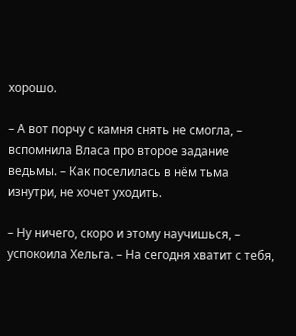хорошо.

– А вот порчу с камня снять не смогла, – вспомнила Власа про второе задание ведьмы. – Как поселилась в нём тьма изнутри, не хочет уходить.

– Ну ничего, скоро и этому научишься, – успокоила Хельга. – На сегодня хватит с тебя,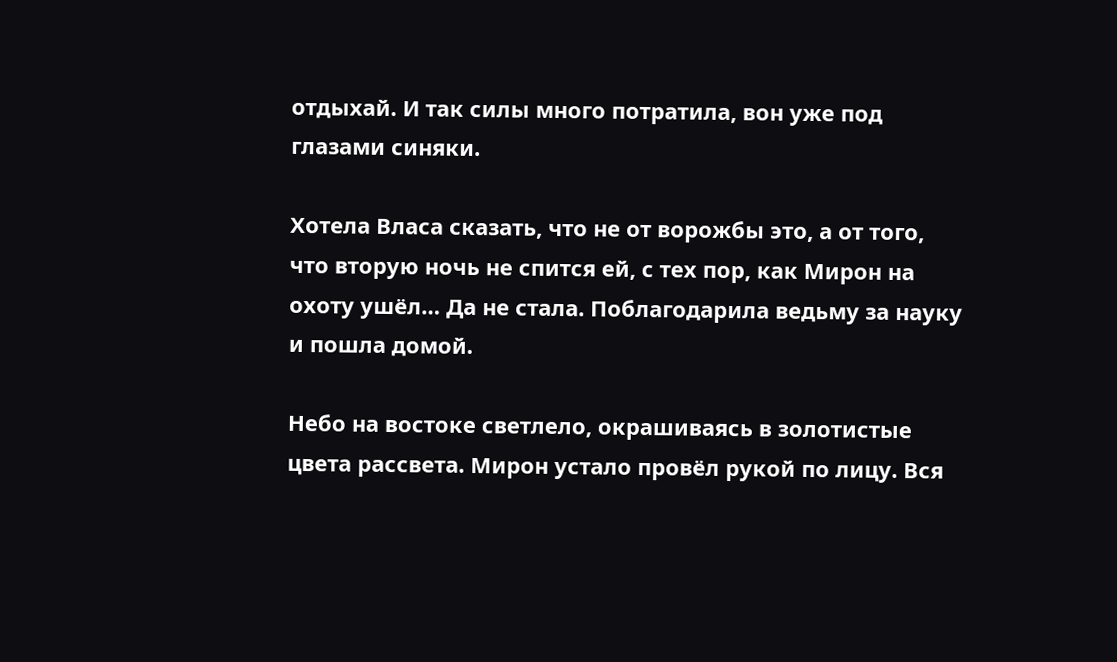отдыхай. И так силы много потратила, вон уже под глазами синяки.

Хотела Власа сказать, что не от ворожбы это, а от того, что вторую ночь не спится ей, с тех пор, как Мирон на охоту ушёл… Да не стала. Поблагодарила ведьму за науку и пошла домой.

Небо на востоке светлело, окрашиваясь в золотистые цвета рассвета. Мирон устало провёл рукой по лицу. Вся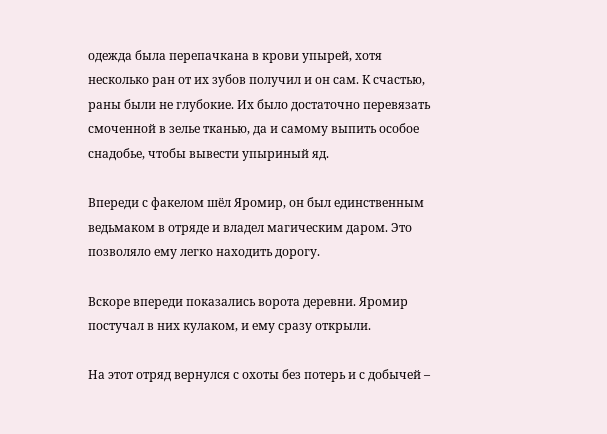одежда была перепачкана в крови упырей, хотя несколько ран от их зубов получил и он сам. К счастью, раны были не глубокие. Их было достаточно перевязать смоченной в зелье тканью, да и самому выпить особое снадобье, чтобы вывести упыриный яд.

Впереди с факелом шёл Яромир, он был единственным ведьмаком в отряде и владел магическим даром. Это позволяло ему легко находить дорогу.

Вскоре впереди показались ворота деревни. Яромир постучал в них кулаком, и ему сразу открыли.

На этот отряд вернулся с охоты без потерь и с добычей –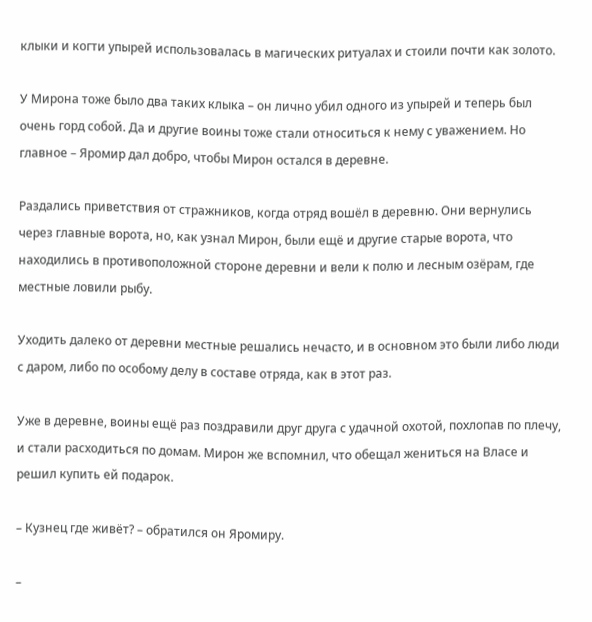клыки и когти упырей использовалась в магических ритуалах и стоили почти как золото.

У Мирона тоже было два таких клыка – он лично убил одного из упырей и теперь был очень горд собой. Да и другие воины тоже стали относиться к нему с уважением. Но главное – Яромир дал добро, чтобы Мирон остался в деревне.

Раздались приветствия от стражников, когда отряд вошёл в деревню. Они вернулись через главные ворота, но, как узнал Мирон, были ещё и другие старые ворота, что находились в противоположной стороне деревни и вели к полю и лесным озёрам, где местные ловили рыбу.

Уходить далеко от деревни местные решались нечасто, и в основном это были либо люди с даром, либо по особому делу в составе отряда, как в этот раз.

Уже в деревне, воины ещё раз поздравили друг друга с удачной охотой, похлопав по плечу, и стали расходиться по домам. Мирон же вспомнил, что обещал жениться на Власе и решил купить ей подарок.

– Кузнец где живёт? – обратился он Яромиру.

–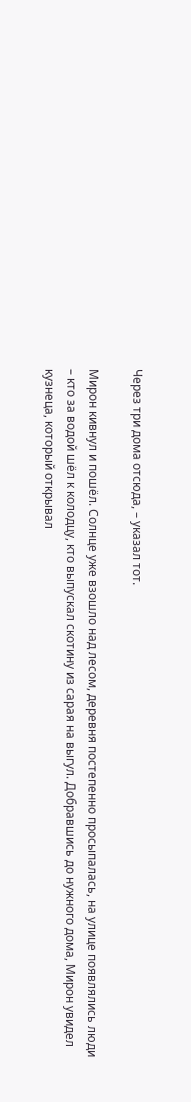Через три дома отсюда, – указал тот.

Мирон кивнул и пошёл. Солнце уже взошло над лесом, деревня постепенно просыпалась, на улице появлялись люди – кто за водой шёл к колодцу, кто выпускал скотину из сарая на выгул. Добравшись до нужного дома, Мирон увидел кузнеца, который открывал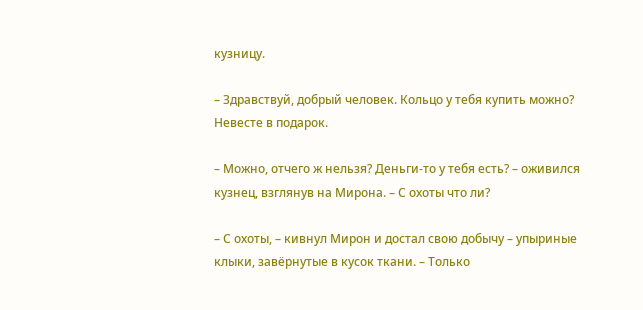кузницу.

– Здравствуй, добрый человек. Кольцо у тебя купить можно? Невесте в подарок.

– Можно, отчего ж нельзя? Деньги-то у тебя есть? – оживился кузнец, взглянув на Мирона. – С охоты что ли?

– С охоты, – кивнул Мирон и достал свою добычу – упыриные клыки, завёрнутые в кусок ткани. – Только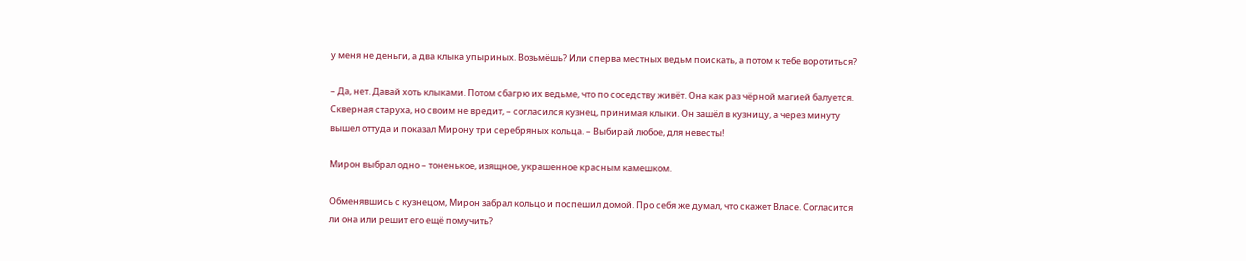у меня не деньги, а два клыка упыриных. Возьмёшь? Или сперва местных ведьм поискать, а потом к тебе воротиться?

– Да, нет. Давай хоть клыками. Потом сбагрю их ведьме, что по соседству живёт. Она как раз чёрной магией балуется. Скверная старуха, но своим не вредит, – согласился кузнец, принимая клыки. Он зашёл в кузницу, а через минуту вышел оттуда и показал Мирону три серебряных кольца. – Выбирай любое, для невесты!

Мирон выбрал одно – тоненькое, изящное, украшенное красным камешком.

Обменявшись с кузнецом, Мирон забрал кольцо и поспешил домой. Про себя же думал, что скажет Власе. Согласится ли она или решит его ещё помучить?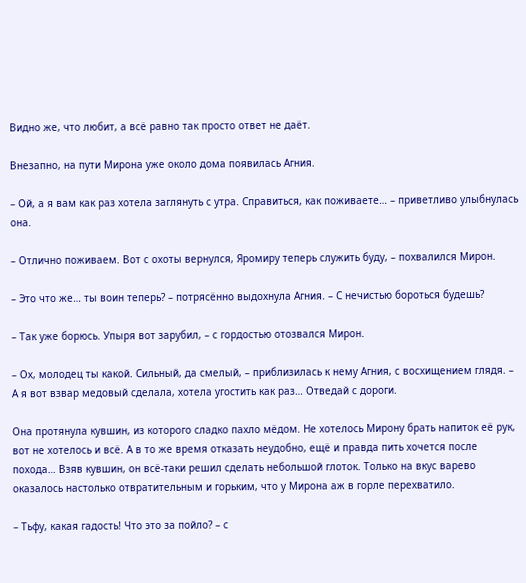Видно же, что любит, а всё равно так просто ответ не даёт.

Внезапно, на пути Мирона уже около дома появилась Агния.

– Ой, а я вам как раз хотела заглянуть с утра. Справиться, как поживаете… – приветливо улыбнулась она.

– Отлично поживаем. Вот с охоты вернулся, Яромиру теперь служить буду, – похвалился Мирон.

– Это что же… ты воин теперь? – потрясённо выдохнула Агния. – С нечистью бороться будешь?

– Так уже борюсь. Упыря вот зарубил, – с гордостью отозвался Мирон.

– Ох, молодец ты какой. Сильный, да смелый, – приблизилась к нему Агния, с восхищением глядя. – А я вот взвар медовый сделала, хотела угостить как раз… Отведай с дороги.

Она протянула кувшин, из которого сладко пахло мёдом. Не хотелось Мирону брать напиток её рук, вот не хотелось и всё. А в то же время отказать неудобно, ещё и правда пить хочется после похода… Взяв кувшин, он всё-таки решил сделать небольшой глоток. Только на вкус варево оказалось настолько отвратительным и горьким, что у Мирона аж в горле перехватило.

– Тьфу, какая гадость! Что это за пойло? – с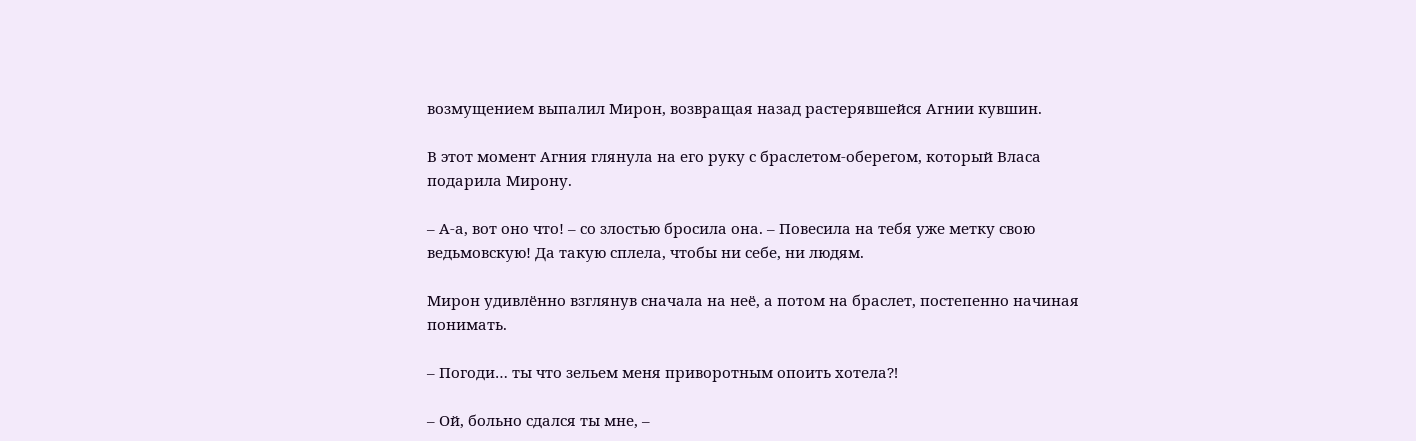возмущением выпалил Мирон, возвращая назад растерявшейся Агнии кувшин.

В этот момент Агния глянула на его руку с браслетом-оберегом, который Власа подарила Мирону.

– А-а, вот оно что! – со злостью бросила она. – Повесила на тебя уже метку свою ведьмовскую! Да такую сплела, чтобы ни себе, ни людям.

Мирон удивлённо взглянув сначала на неё, а потом на браслет, постепенно начиная понимать.

– Погоди… ты что зельем меня приворотным опоить хотела⁈

– Ой, больно сдался ты мне, –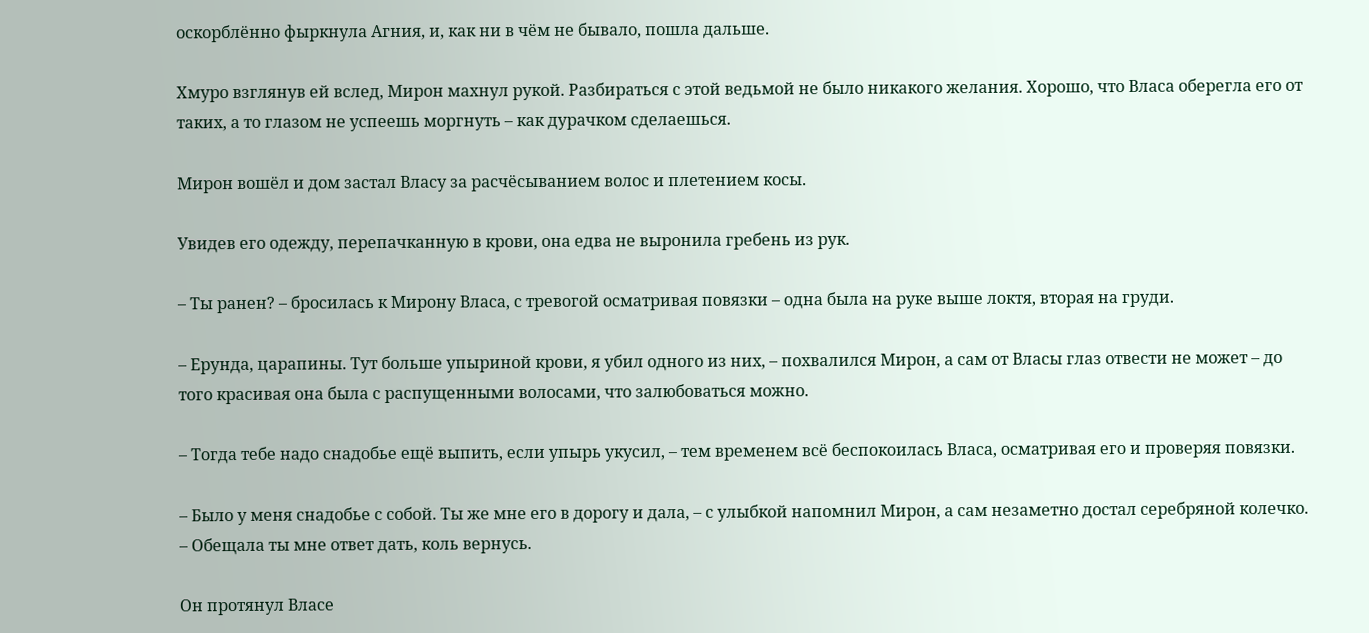оскорблённо фыркнула Агния, и, как ни в чём не бывало, пошла дальше.

Хмуро взглянув ей вслед, Мирон махнул рукой. Разбираться с этой ведьмой не было никакого желания. Хорошо, что Власа оберегла его от таких, а то глазом не успеешь моргнуть – как дурачком сделаешься.

Мирон вошёл и дом застал Власу за расчёсыванием волос и плетением косы.

Увидев его одежду, перепачканную в крови, она едва не выронила гребень из рук.

– Ты ранен? – бросилась к Мирону Власа, с тревогой осматривая повязки – одна была на руке выше локтя, вторая на груди.

– Ерунда, царапины. Тут больше упыриной крови, я убил одного из них, – похвалился Мирон, а сам от Власы глаз отвести не может – до того красивая она была с распущенными волосами, что залюбоваться можно.

– Тогда тебе надо снадобье ещё выпить, если упырь укусил, – тем временем всё беспокоилась Власа, осматривая его и проверяя повязки.

– Было у меня снадобье с собой. Ты же мне его в дорогу и дала, – с улыбкой напомнил Мирон, а сам незаметно достал серебряной колечко. – Обещала ты мне ответ дать, коль вернусь.

Он протянул Власе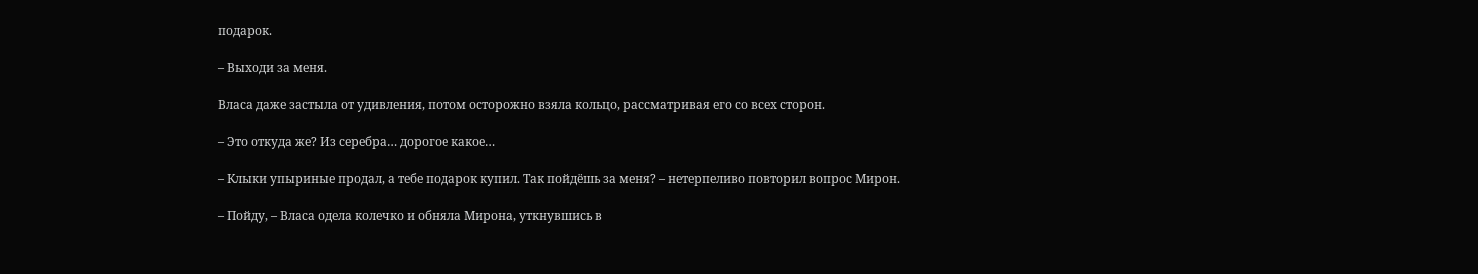подарок.

– Выходи за меня.

Власа даже застыла от удивления, потом осторожно взяла кольцо, рассматривая его со всех сторон.

– Это откуда же? Из серебра… дорогое какое…

– Клыки упыриные продал, а тебе подарок купил. Так пойдёшь за меня? – нетерпеливо повторил вопрос Мирон.

– Пойду, – Власа одела колечко и обняла Мирона, уткнувшись в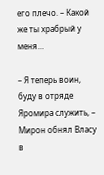его плечо. – Какой же ты храбрый у меня…

– Я теперь воин, буду в отряде Яромира служить, – Мирон обнял Власу в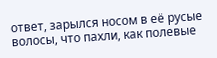ответ, зарылся носом в её русые волосы, что пахли, как полевые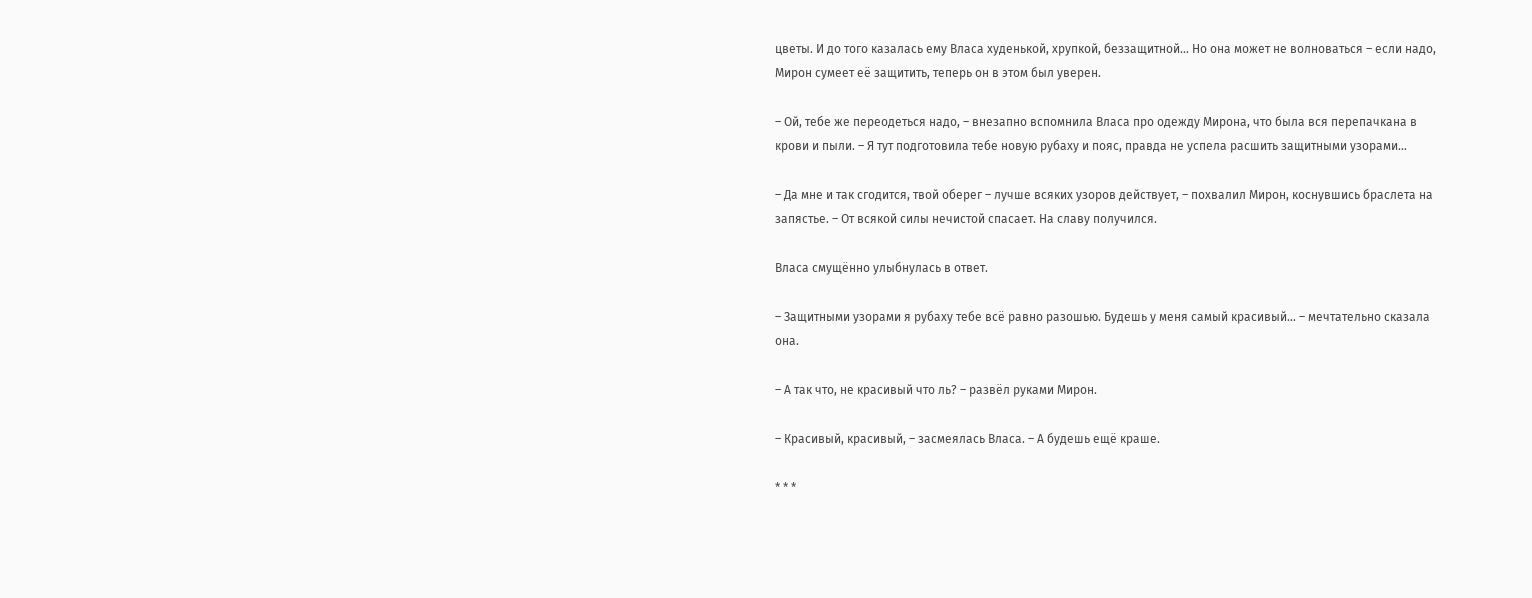цветы. И до того казалась ему Власа худенькой, хрупкой, беззащитной… Но она может не волноваться – если надо, Мирон сумеет её защитить, теперь он в этом был уверен.

– Ой, тебе же переодеться надо, – внезапно вспомнила Власа про одежду Мирона, что была вся перепачкана в крови и пыли. – Я тут подготовила тебе новую рубаху и пояс, правда не успела расшить защитными узорами…

– Да мне и так сгодится, твой оберег – лучше всяких узоров действует, – похвалил Мирон, коснувшись браслета на запястье. – От всякой силы нечистой спасает. На славу получился.

Власа смущённо улыбнулась в ответ.

– Защитными узорами я рубаху тебе всё равно разошью. Будешь у меня самый красивый… – мечтательно сказала она.

– А так что, не красивый что ль? – развёл руками Мирон.

– Красивый, красивый, – засмеялась Власа. – А будешь ещё краше.

* * *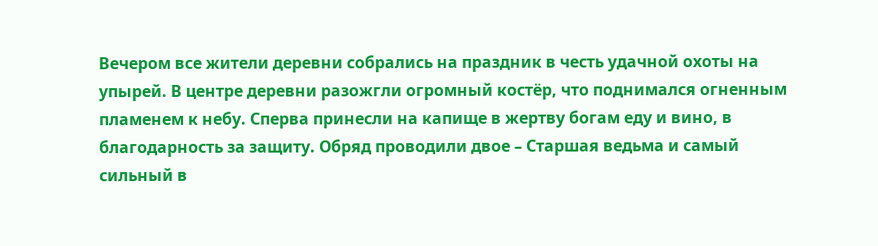Вечером все жители деревни собрались на праздник в честь удачной охоты на упырей. В центре деревни разожгли огромный костёр, что поднимался огненным пламенем к небу. Сперва принесли на капище в жертву богам еду и вино, в благодарность за защиту. Обряд проводили двое – Старшая ведьма и самый сильный в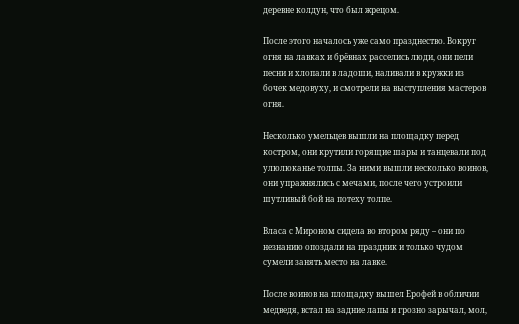деревне колдун, что был жрецом.

После этого началось уже само празднество. Вокруг огня на лавках и брёвнах расселись люди, они пели песни и хлопали в ладоши, наливали в кружки из бочек медовуху, и смотрели на выступления мастеров огня.

Несколько умельцев вышли на площадку перед костром, они крутили горящие шары и танцевали под улюлюканье толпы. За ними вышли несколько воинов, они упражнялись с мечами, после чего устроили шутливый бой на потеху толпе.

Власа с Мироном сидела во втором ряду – они по незнанию опоздали на праздник и только чудом сумели занять место на лавке.

После воинов на площадку вышел Ерофей в обличии медведя, встал на задние лапы и грозно зарычал, мол,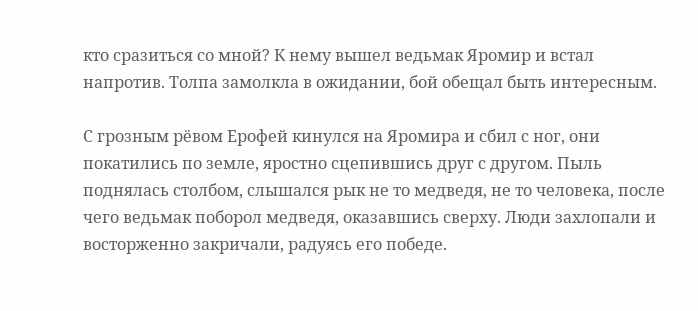кто сразиться со мной? К нему вышел ведьмак Яромир и встал напротив. Толпа замолкла в ожидании, бой обещал быть интересным.

С грозным рёвом Ерофей кинулся на Яромира и сбил с ног, они покатились по земле, яростно сцепившись друг с другом. Пыль поднялась столбом, слышался рык не то медведя, не то человека, после чего ведьмак поборол медведя, оказавшись сверху. Люди захлопали и восторженно закричали, радуясь его победе.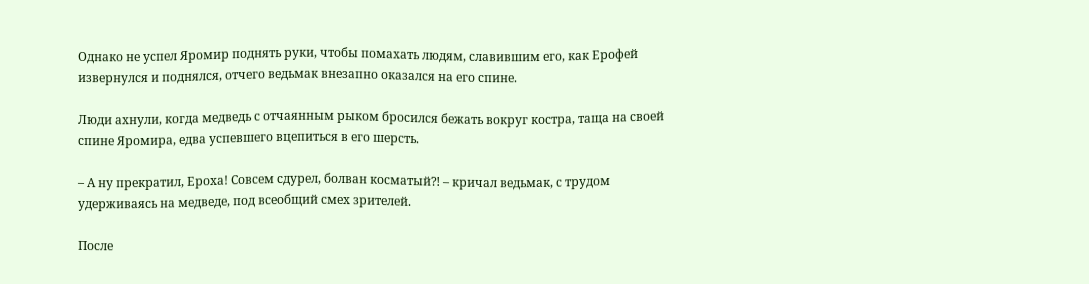Однако не успел Яромир поднять руки, чтобы помахать людям, славившим его, как Ерофей извернулся и поднялся, отчего ведьмак внезапно оказался на его спине.

Люди ахнули, когда медведь с отчаянным рыком бросился бежать вокруг костра, таща на своей спине Яромира, едва успевшего вцепиться в его шерсть.

– А ну прекратил, Ероха! Совсем сдурел, болван косматый⁈ – кричал ведьмак, с трудом удерживаясь на медведе, под всеобщий смех зрителей.

После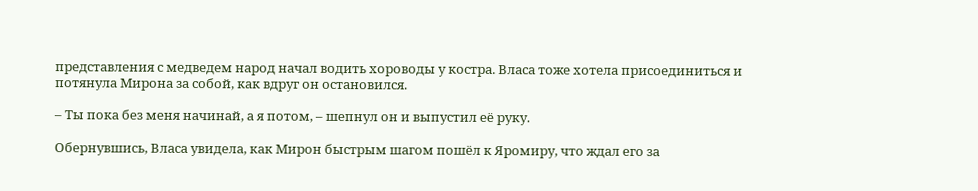представления с медведем народ начал водить хороводы у костра. Власа тоже хотела присоединиться и потянула Мирона за собой, как вдруг он остановился.

– Ты пока без меня начинай, а я потом, – шепнул он и выпустил её руку.

Обернувшись, Власа увидела, как Мирон быстрым шагом пошёл к Яромиру, что ждал его за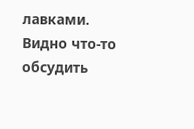лавками. Видно что-то обсудить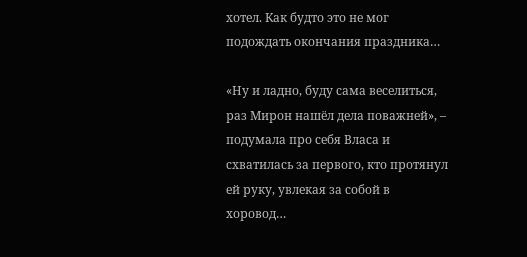хотел. Как будто это не мог подождать окончания праздника…

«Ну и ладно, буду сама веселиться, раз Мирон нашёл дела поважней», – подумала про себя Власа и схватилась за первого, кто протянул ей руку, увлекая за собой в хоровод…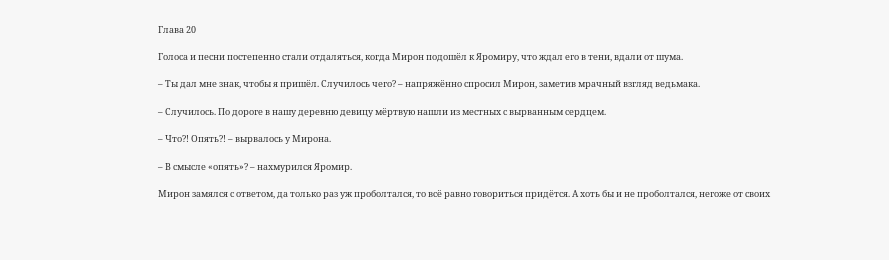Глава 20

Голоса и песни постепенно стали отдаляться, когда Мирон подошёл к Яромиру, что ждал его в тени, вдали от шума.

– Ты дал мне знак, чтобы я пришёл. Случилось чего? – напряжённо спросил Мирон, заметив мрачный взгляд ведьмака.

– Случилось. По дороге в нашу деревню девицу мёртвую нашли из местных с вырванным сердцем.

– Что⁈ Опять⁈ – вырвалось у Мирона.

– В смысле «опять»? – нахмурился Яромир.

Мирон замялся с ответом, да только раз уж проболтался, то всё равно говориться придётся. А хоть бы и не проболтался, негоже от своих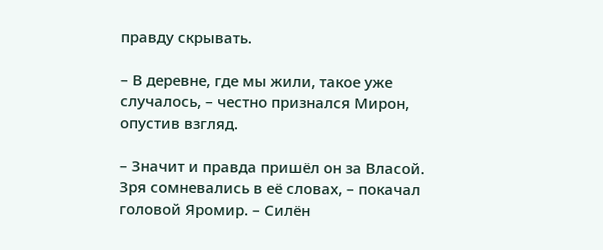правду скрывать.

– В деревне, где мы жили, такое уже случалось, – честно признался Мирон, опустив взгляд.

– Значит и правда пришёл он за Власой. Зря сомневались в её словах, – покачал головой Яромир. – Силён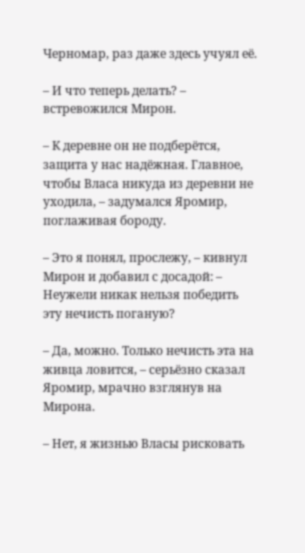Черномар, раз даже здесь учуял её.

– И что теперь делать? – встревожился Мирон.

– К деревне он не подберётся, защита у нас надёжная. Главное, чтобы Власа никуда из деревни не уходила, – задумался Яромир, поглаживая бороду.

– Это я понял, прослежу, – кивнул Мирон и добавил с досадой: – Неужели никак нельзя победить эту нечисть поганую?

– Да, можно. Только нечисть эта на живца ловится, – серьёзно сказал Яромир, мрачно взглянув на Мирона.

– Нет, я жизнью Власы рисковать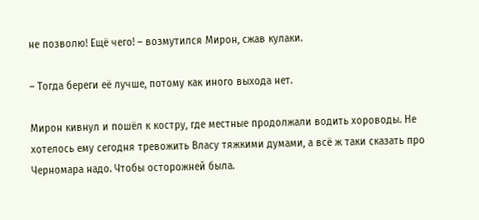не позволю! Ещё чего! – возмутился Мирон, сжав кулаки.

– Тогда береги её лучше, потому как иного выхода нет.

Мирон кивнул и пошёл к костру, где местные продолжали водить хороводы. Не хотелось ему сегодня тревожить Власу тяжкими думами, а всё ж таки сказать про Черномара надо. Чтобы осторожней была.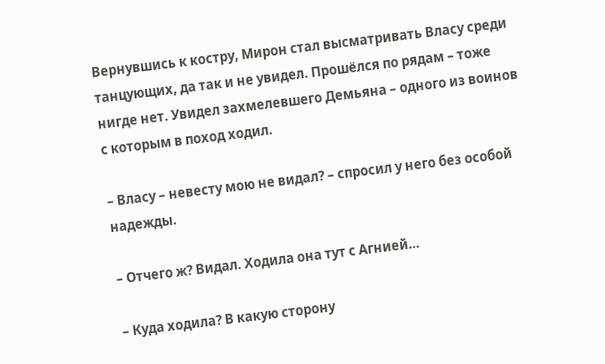Вернувшись к костру, Мирон стал высматривать Власу среди танцующих, да так и не увидел. Прошёлся по рядам – тоже нигде нет. Увидел захмелевшего Демьяна – одного из воинов с которым в поход ходил.

– Власу – невесту мою не видал? – спросил у него без особой надежды.

– Отчего ж? Видал. Ходила она тут с Агнией…

– Куда ходила? В какую сторону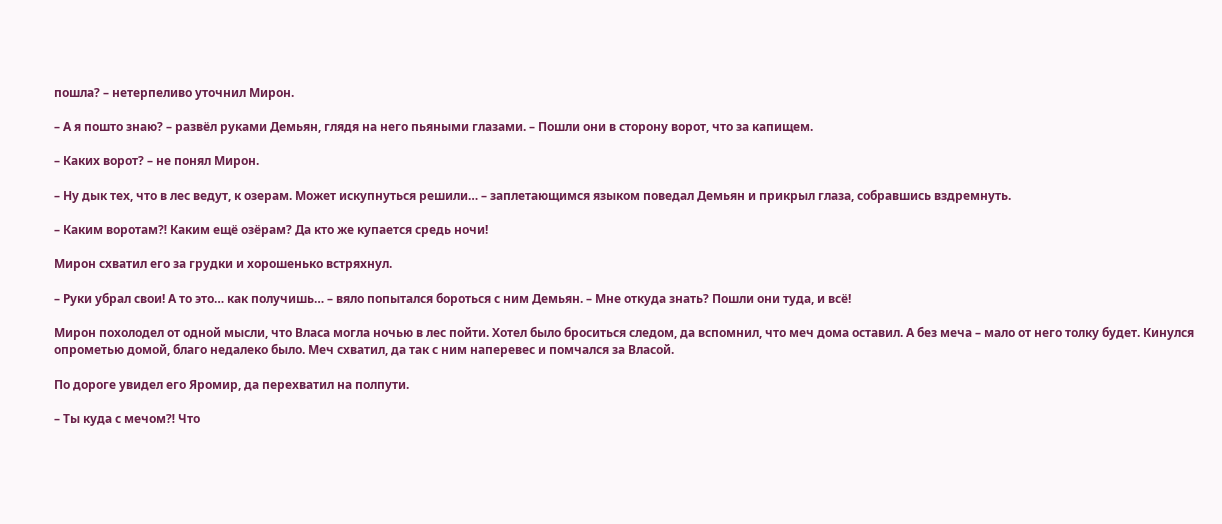пошла? – нетерпеливо уточнил Мирон.

– А я пошто знаю? – развёл руками Демьян, глядя на него пьяными глазами. – Пошли они в сторону ворот, что за капищем.

– Каких ворот? – не понял Мирон.

– Ну дык тех, что в лес ведут, к озерам. Может искупнуться решили… – заплетающимся языком поведал Демьян и прикрыл глаза, собравшись вздремнуть.

– Каким воротам⁈ Каким ещё озёрам? Да кто же купается средь ночи!

Мирон схватил его за грудки и хорошенько встряхнул.

– Руки убрал свои! А то это… как получишь… – вяло попытался бороться с ним Демьян. – Мне откуда знать? Пошли они туда, и всё!

Мирон похолодел от одной мысли, что Власа могла ночью в лес пойти. Хотел было броситься следом, да вспомнил, что меч дома оставил. А без меча – мало от него толку будет. Кинулся опрометью домой, благо недалеко было. Меч схватил, да так с ним наперевес и помчался за Власой.

По дороге увидел его Яромир, да перехватил на полпути.

– Ты куда с мечом⁈ Что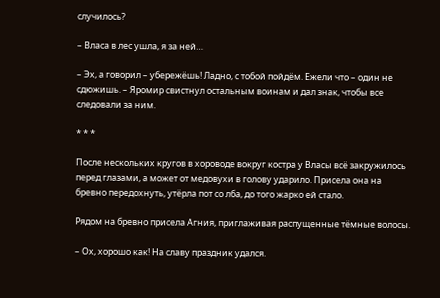случилось?

– Власа в лес ушла, я за ней…

– Эх, а говорил – убережёшь! Ладно, с тобой пойдём. Ежели что – один не сдюжишь. – Яромир свистнул остальным воинам и дал знак, чтобы все следовали за ним.

* * *

После нескольких кругов в хороводе вокруг костра у Власы всё закружилось перед глазами, а может от медовухи в голову ударило. Присела она на бревно передохнуть, утёрла пот со лба, до того жарко ей стало.

Рядом на бревно присела Агния, приглаживая распущенные тёмные волосы.

– Ох, хорошо как! На славу праздник удался.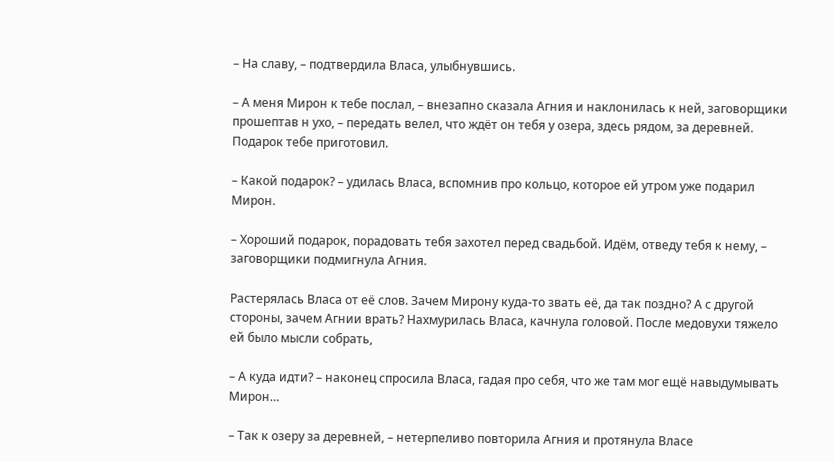– На славу, – подтвердила Власа, улыбнувшись.

– А меня Мирон к тебе послал, – внезапно сказала Агния и наклонилась к ней, заговорщики прошептав н ухо, – передать велел, что ждёт он тебя у озера, здесь рядом, за деревней. Подарок тебе приготовил.

– Какой подарок? – удилась Власа, вспомнив про кольцо, которое ей утром уже подарил Мирон.

– Хороший подарок, порадовать тебя захотел перед свадьбой. Идём, отведу тебя к нему, – заговорщики подмигнула Агния.

Растерялась Власа от её слов. Зачем Мирону куда-то звать её, да так поздно? А с другой стороны, зачем Агнии врать? Нахмурилась Власа, качнула головой. После медовухи тяжело ей было мысли собрать,

– А куда идти? – наконец спросила Власа, гадая про себя, что же там мог ещё навыдумывать Мирон…

– Так к озеру за деревней, – нетерпеливо повторила Агния и протянула Власе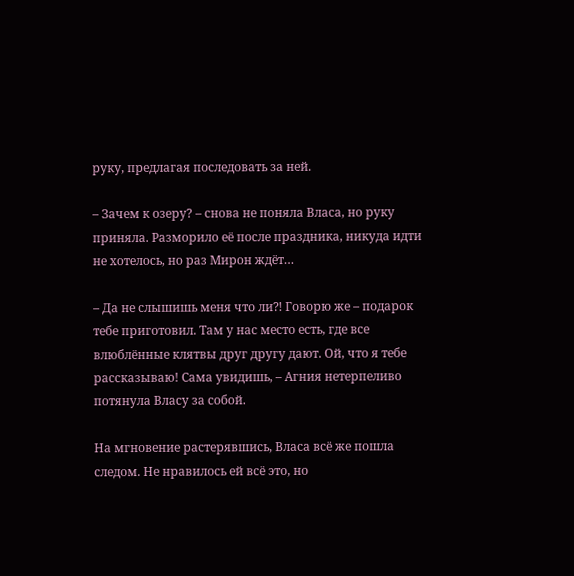руку, предлагая последовать за ней.

– Зачем к озеру? – снова не поняла Власа, но руку приняла. Разморило её после праздника, никуда идти не хотелось, но раз Мирон ждёт…

– Да не слышишь меня что ли⁈ Говорю же – подарок тебе приготовил. Там у нас место есть, где все влюблённые клятвы друг другу дают. Ой, что я тебе рассказываю! Сама увидишь, – Агния нетерпеливо потянула Власу за собой.

На мгновение растерявшись, Власа всё же пошла следом. Не нравилось ей всё это, но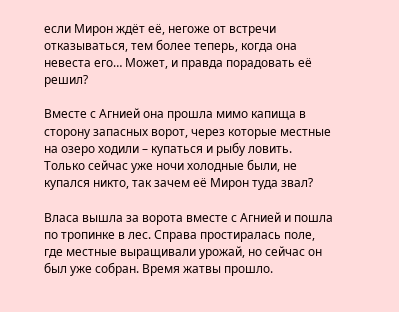если Мирон ждёт её, негоже от встречи отказываться, тем более теперь, когда она невеста его… Может, и правда порадовать её решил?

Вместе с Агнией она прошла мимо капища в сторону запасных ворот, через которые местные на озеро ходили – купаться и рыбу ловить. Только сейчас уже ночи холодные были, не купался никто, так зачем её Мирон туда звал?

Власа вышла за ворота вместе с Агнией и пошла по тропинке в лес. Справа простиралась поле, где местные выращивали урожай, но сейчас он был уже собран. Время жатвы прошло.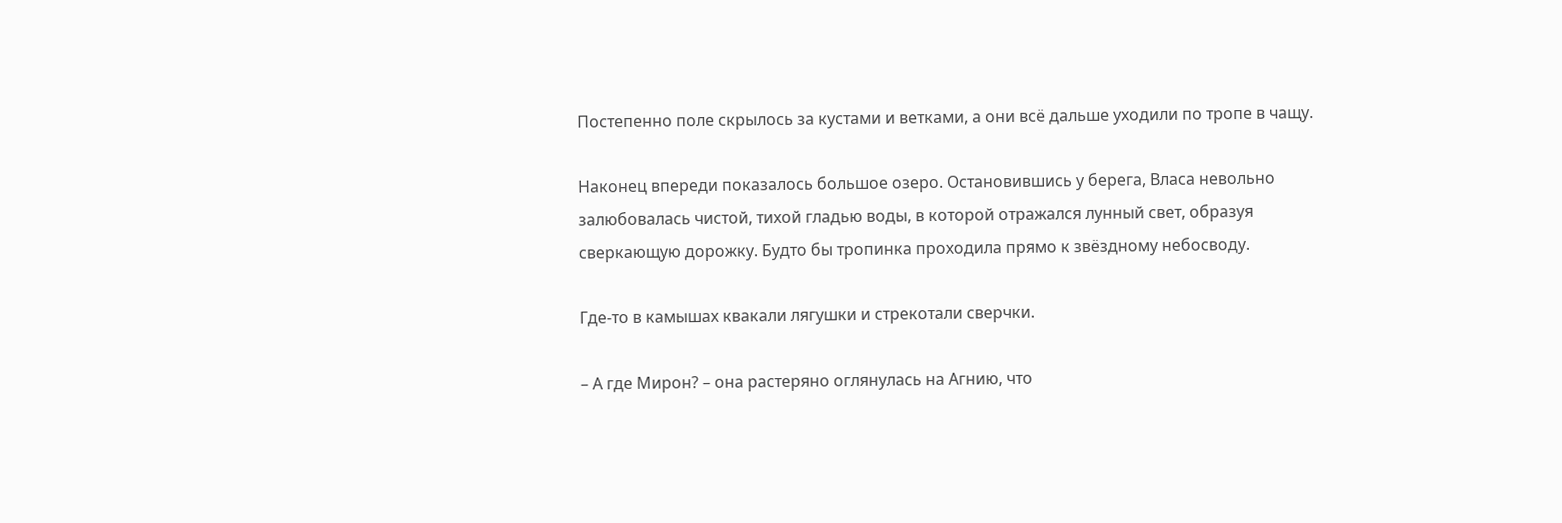Постепенно поле скрылось за кустами и ветками, а они всё дальше уходили по тропе в чащу.

Наконец впереди показалось большое озеро. Остановившись у берега, Власа невольно залюбовалась чистой, тихой гладью воды, в которой отражался лунный свет, образуя сверкающую дорожку. Будто бы тропинка проходила прямо к звёздному небосводу.

Где-то в камышах квакали лягушки и стрекотали сверчки.

– А где Мирон? – она растеряно оглянулась на Агнию, что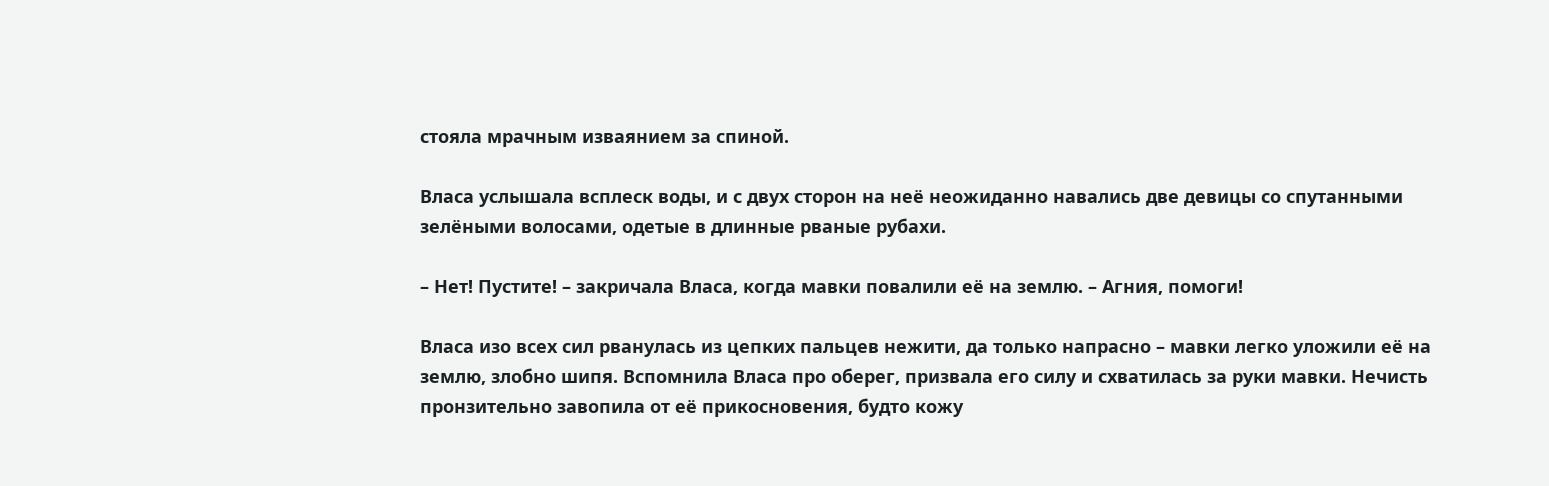стояла мрачным изваянием за спиной.

Власа услышала всплеск воды, и с двух сторон на неё неожиданно навались две девицы со спутанными зелёными волосами, одетые в длинные рваные рубахи.

– Нет! Пустите! – закричала Власа, когда мавки повалили её на землю. – Агния, помоги!

Власа изо всех сил рванулась из цепких пальцев нежити, да только напрасно – мавки легко уложили её на землю, злобно шипя. Вспомнила Власа про оберег, призвала его силу и схватилась за руки мавки. Нечисть пронзительно завопила от её прикосновения, будто кожу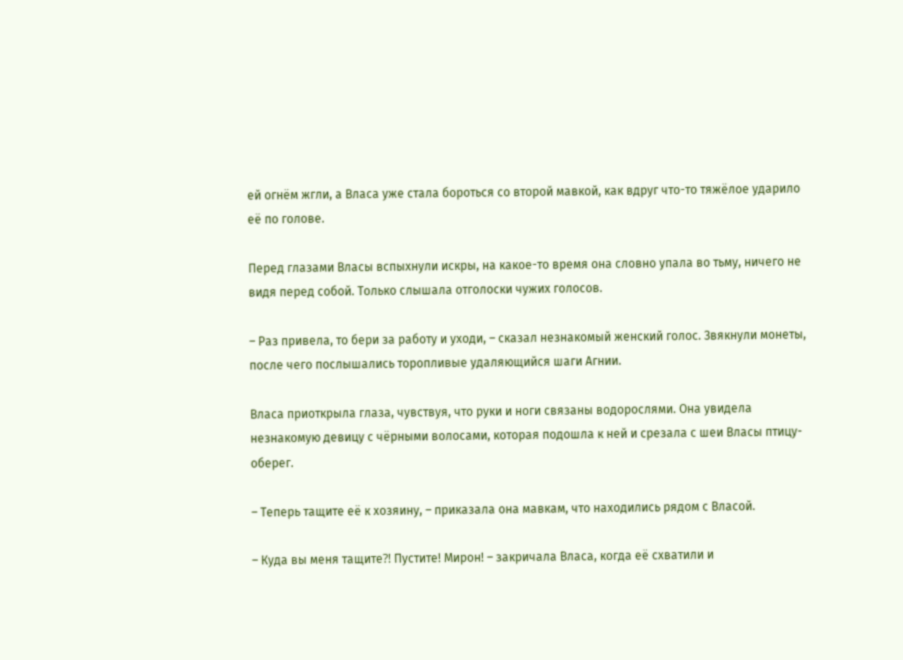ей огнём жгли, а Власа уже стала бороться со второй мавкой, как вдруг что-то тяжёлое ударило её по голове.

Перед глазами Власы вспыхнули искры, на какое-то время она словно упала во тьму, ничего не видя перед собой. Только слышала отголоски чужих голосов.

– Раз привела, то бери за работу и уходи, – сказал незнакомый женский голос. Звякнули монеты, после чего послышались торопливые удаляющийся шаги Агнии.

Власа приоткрыла глаза, чувствуя, что руки и ноги связаны водорослями. Она увидела незнакомую девицу с чёрными волосами, которая подошла к ней и срезала с шеи Власы птицу-оберег.

– Теперь тащите её к хозяину, – приказала она мавкам, что находились рядом с Власой.

– Куда вы меня тащите⁈ Пустите! Мирон! – закричала Власа, когда её схватили и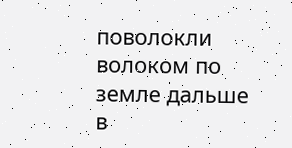поволокли волоком по земле дальше в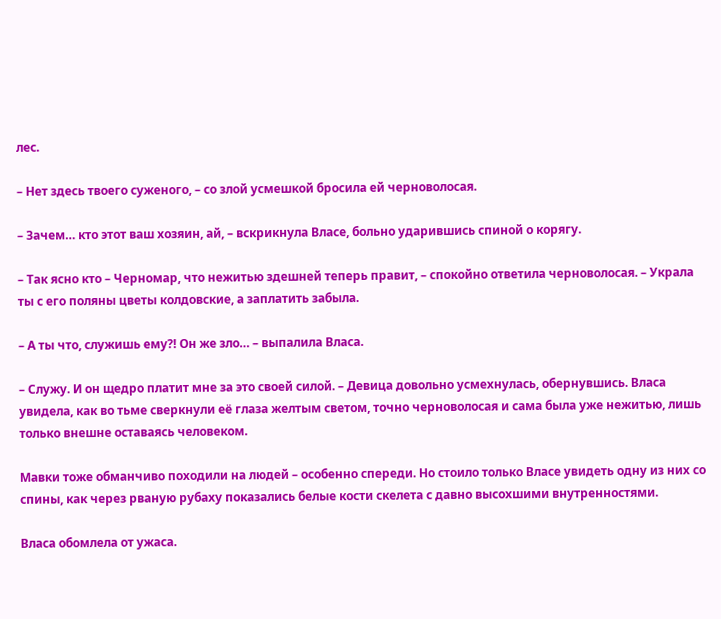лес.

– Нет здесь твоего суженого, – со злой усмешкой бросила ей черноволосая.

– Зачем… кто этот ваш хозяин, ай, – вскрикнула Власе, больно ударившись спиной о корягу.

– Так ясно кто – Черномар, что нежитью здешней теперь правит, – спокойно ответила черноволосая. – Украла ты с его поляны цветы колдовские, а заплатить забыла.

– А ты что, служишь ему⁈ Он же зло… – выпалила Власа.

– Служу. И он щедро платит мне за это своей силой. – Девица довольно усмехнулась, обернувшись. Власа увидела, как во тьме сверкнули её глаза желтым светом, точно черноволосая и сама была уже нежитью, лишь только внешне оставаясь человеком.

Мавки тоже обманчиво походили на людей – особенно спереди. Но стоило только Власе увидеть одну из них со спины, как через рваную рубаху показались белые кости скелета с давно высохшими внутренностями.

Власа обомлела от ужаса.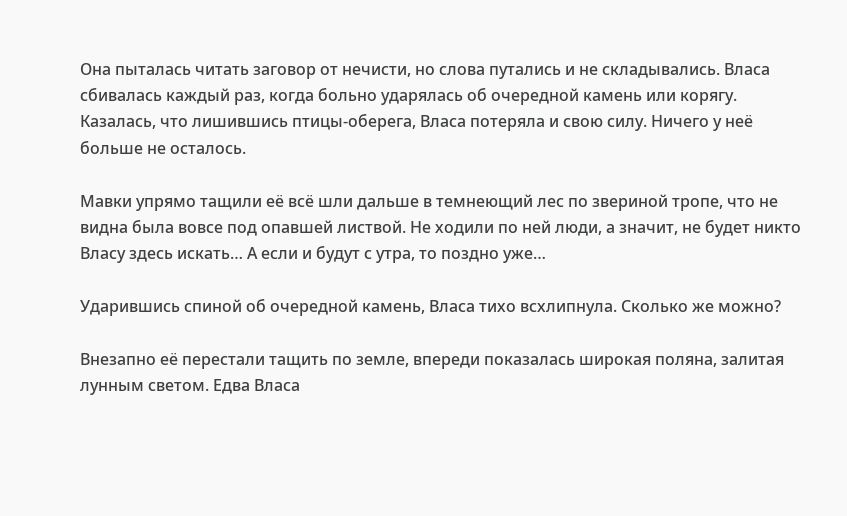Она пыталась читать заговор от нечисти, но слова путались и не складывались. Власа сбивалась каждый раз, когда больно ударялась об очередной камень или корягу. Казалась, что лишившись птицы-оберега, Власа потеряла и свою силу. Ничего у неё больше не осталось.

Мавки упрямо тащили её всё шли дальше в темнеющий лес по звериной тропе, что не видна была вовсе под опавшей листвой. Не ходили по ней люди, а значит, не будет никто Власу здесь искать… А если и будут с утра, то поздно уже…

Ударившись спиной об очередной камень, Власа тихо всхлипнула. Сколько же можно?

Внезапно её перестали тащить по земле, впереди показалась широкая поляна, залитая лунным светом. Едва Власа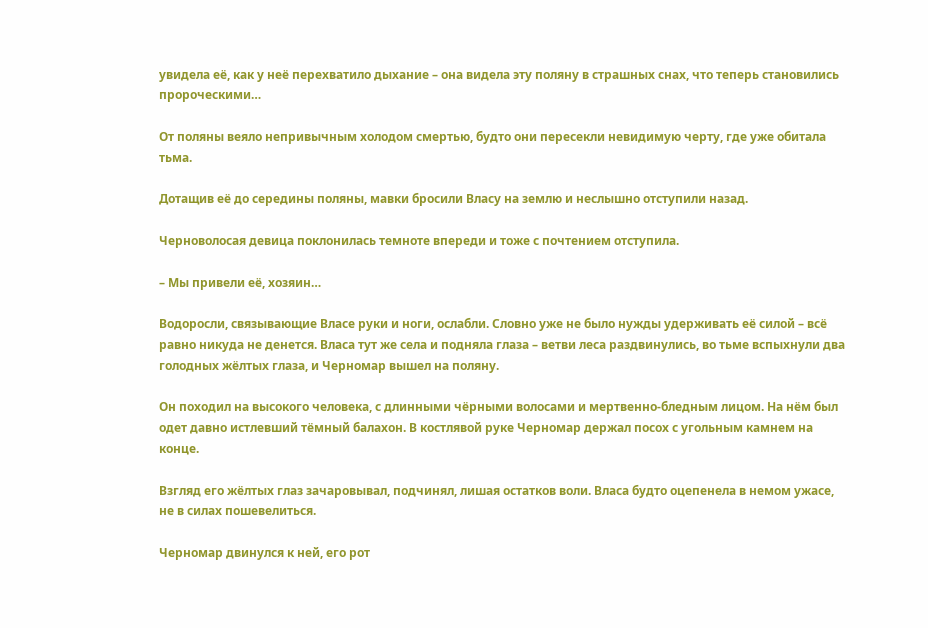увидела её, как у неё перехватило дыхание – она видела эту поляну в страшных снах, что теперь становились пророческими…

От поляны веяло непривычным холодом смертью, будто они пересекли невидимую черту, где уже обитала тьма.

Дотащив её до середины поляны, мавки бросили Власу на землю и неслышно отступили назад.

Черноволосая девица поклонилась темноте впереди и тоже с почтением отступила.

– Мы привели её, хозяин…

Водоросли, связывающие Власе руки и ноги, ослабли. Словно уже не было нужды удерживать её силой – всё равно никуда не денется. Власа тут же села и подняла глаза – ветви леса раздвинулись, во тьме вспыхнули два голодных жёлтых глаза, и Черномар вышел на поляну.

Он походил на высокого человека, с длинными чёрными волосами и мертвенно-бледным лицом. На нём был одет давно истлевший тёмный балахон. В костлявой руке Черномар держал посох с угольным камнем на конце.

Взгляд его жёлтых глаз зачаровывал, подчинял, лишая остатков воли. Власа будто оцепенела в немом ужасе, не в силах пошевелиться.

Черномар двинулся к ней, его рот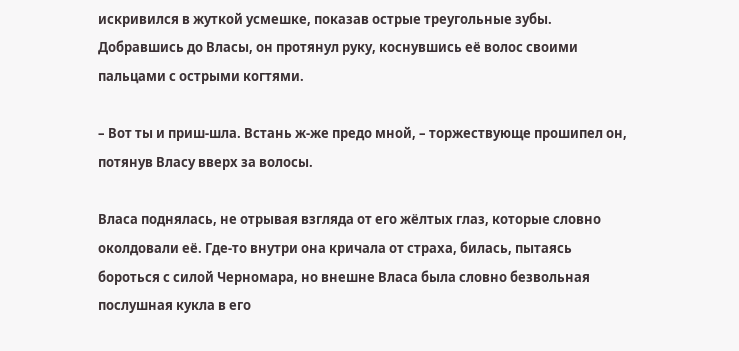искривился в жуткой усмешке, показав острые треугольные зубы. Добравшись до Власы, он протянул руку, коснувшись её волос своими пальцами с острыми когтями.

– Вот ты и приш-шла. Встань ж-же предо мной, – торжествующе прошипел он, потянув Власу вверх за волосы.

Власа поднялась, не отрывая взгляда от его жёлтых глаз, которые словно околдовали её. Где-то внутри она кричала от страха, билась, пытаясь бороться с силой Черномара, но внешне Власа была словно безвольная послушная кукла в его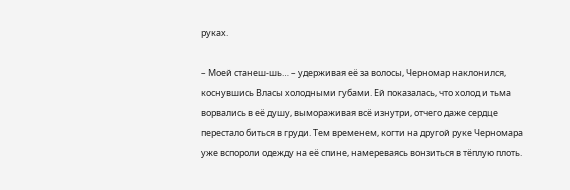руках.

– Моей станеш-шь… – удерживая её за волосы, Черномар наклонился, коснувшись Власы холодными губами. Ей показалась, что холод и тьма ворвались в её душу, вымораживая всё изнутри, отчего даже сердце перестало биться в груди. Тем временем, когти на другой руке Черномара уже вспороли одежду на её спине, намереваясь вонзиться в тёплую плоть.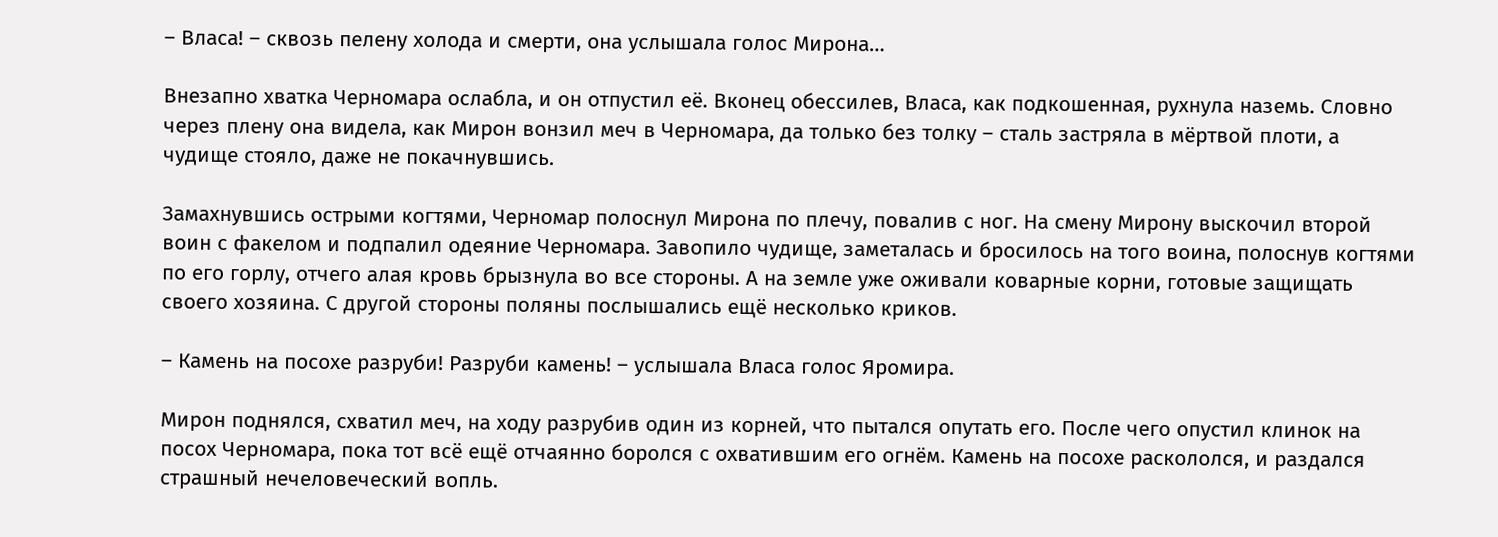– Власа! – сквозь пелену холода и смерти, она услышала голос Мирона…

Внезапно хватка Черномара ослабла, и он отпустил её. Вконец обессилев, Власа, как подкошенная, рухнула наземь. Словно через плену она видела, как Мирон вонзил меч в Черномара, да только без толку – сталь застряла в мёртвой плоти, а чудище стояло, даже не покачнувшись.

Замахнувшись острыми когтями, Черномар полоснул Мирона по плечу, повалив с ног. На смену Мирону выскочил второй воин с факелом и подпалил одеяние Черномара. Завопило чудище, заметалась и бросилось на того воина, полоснув когтями по его горлу, отчего алая кровь брызнула во все стороны. А на земле уже оживали коварные корни, готовые защищать своего хозяина. С другой стороны поляны послышались ещё несколько криков.

– Камень на посохе разруби! Разруби камень! – услышала Власа голос Яромира.

Мирон поднялся, схватил меч, на ходу разрубив один из корней, что пытался опутать его. После чего опустил клинок на посох Черномара, пока тот всё ещё отчаянно боролся с охватившим его огнём. Камень на посохе раскололся, и раздался страшный нечеловеческий вопль.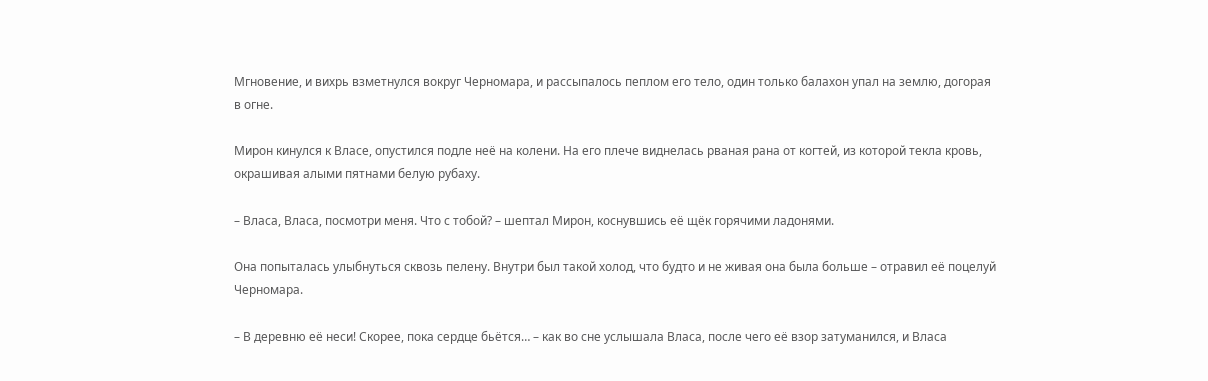Мгновение, и вихрь взметнулся вокруг Черномара, и рассыпалось пеплом его тело, один только балахон упал на землю, догорая в огне.

Мирон кинулся к Власе, опустился подле неё на колени. На его плече виднелась рваная рана от когтей, из которой текла кровь, окрашивая алыми пятнами белую рубаху.

– Власа, Власа, посмотри меня. Что с тобой? – шептал Мирон, коснувшись её щёк горячими ладонями.

Она попыталась улыбнуться сквозь пелену. Внутри был такой холод, что будто и не живая она была больше – отравил её поцелуй Черномара.

– В деревню её неси! Скорее, пока сердце бьётся… – как во сне услышала Власа, после чего её взор затуманился, и Власа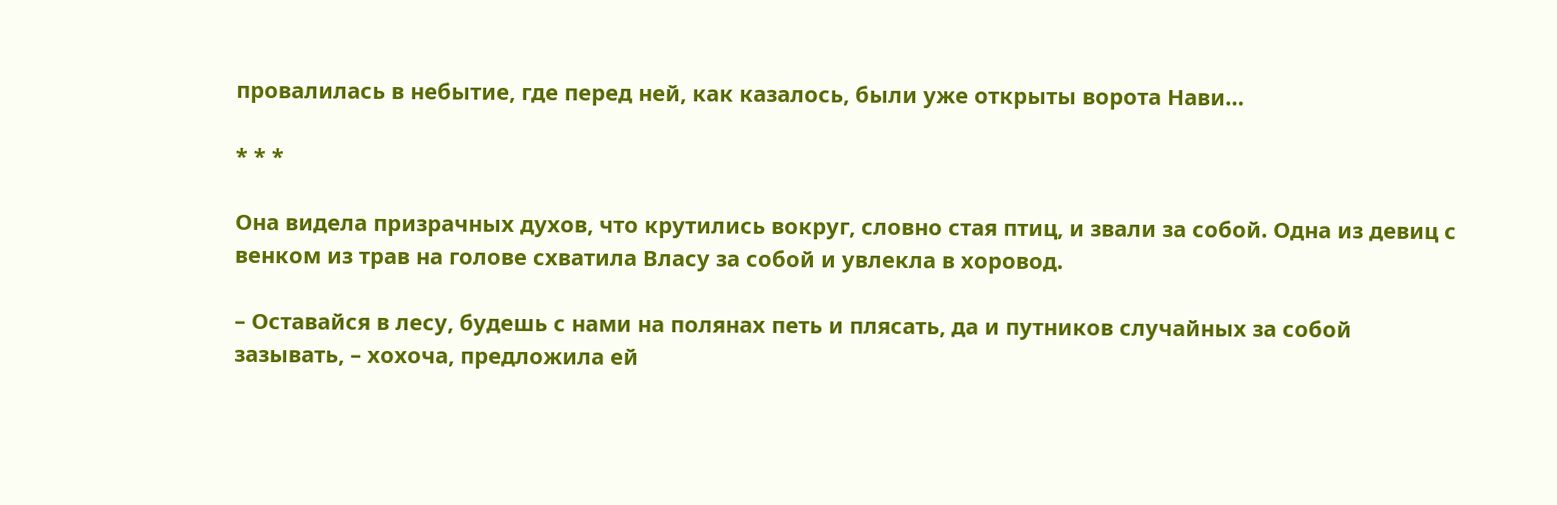провалилась в небытие, где перед ней, как казалось, были уже открыты ворота Нави…

* * *

Она видела призрачных духов, что крутились вокруг, словно стая птиц, и звали за собой. Одна из девиц с венком из трав на голове схватила Власу за собой и увлекла в хоровод.

– Оставайся в лесу, будешь с нами на полянах петь и плясать, да и путников случайных за собой зазывать, – хохоча, предложила ей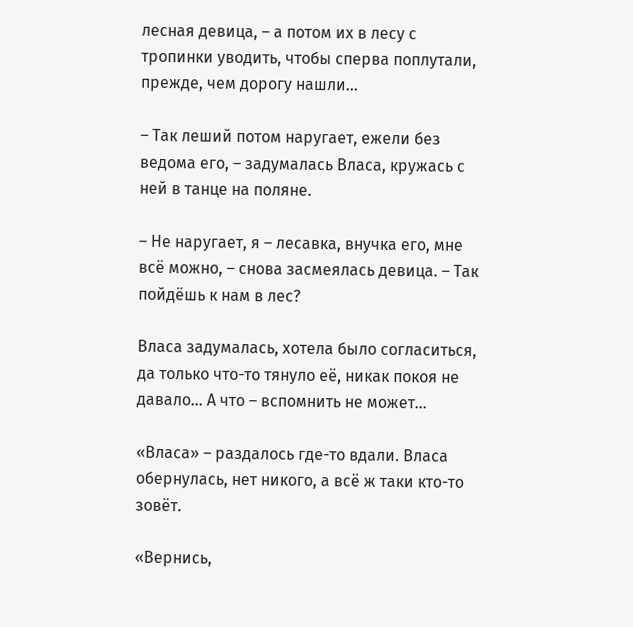лесная девица, – а потом их в лесу с тропинки уводить, чтобы сперва поплутали, прежде, чем дорогу нашли…

– Так леший потом наругает, ежели без ведома его, – задумалась Власа, кружась с ней в танце на поляне.

– Не наругает, я – лесавка, внучка его, мне всё можно, – снова засмеялась девица. – Так пойдёшь к нам в лес?

Власа задумалась, хотела было согласиться, да только что-то тянуло её, никак покоя не давало… А что – вспомнить не может…

«Власа» – раздалось где-то вдали. Власа обернулась, нет никого, а всё ж таки кто-то зовёт.

«Вернись,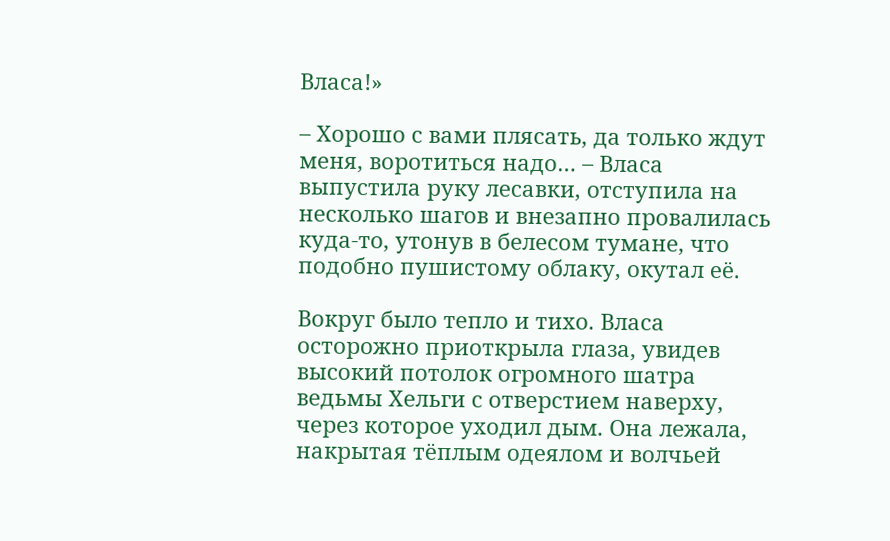Власа!»

– Хорошо с вами плясать, да только ждут меня, воротиться надо… – Власа выпустила руку лесавки, отступила на несколько шагов и внезапно провалилась куда-то, утонув в белесом тумане, что подобно пушистому облаку, окутал её.

Вокруг было тепло и тихо. Власа осторожно приоткрыла глаза, увидев высокий потолок огромного шатра ведьмы Хельги с отверстием наверху, через которое уходил дым. Она лежала, накрытая тёплым одеялом и волчьей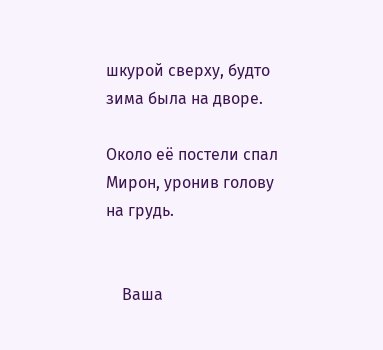шкурой сверху, будто зима была на дворе.

Около её постели спал Мирон, уронив голову на грудь.


    Ваша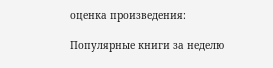оценка произведения:

Популярные книги за неделю